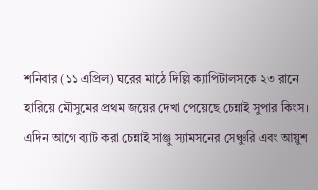শনিবার (১১ এপ্রিল) ঘরের মাঠে দিল্লি ক্যাপিটালসকে ২৩ রানে হারিয়ে মৌসুমের প্রথম জয়ের দেখা পেয়েছে চেন্নাই সুপার কিংস। এদিন আগে ব্যাট করা চেন্নাই সাঞ্জু স্যামসনের সেঞ্চুরি এবং আয়ুশ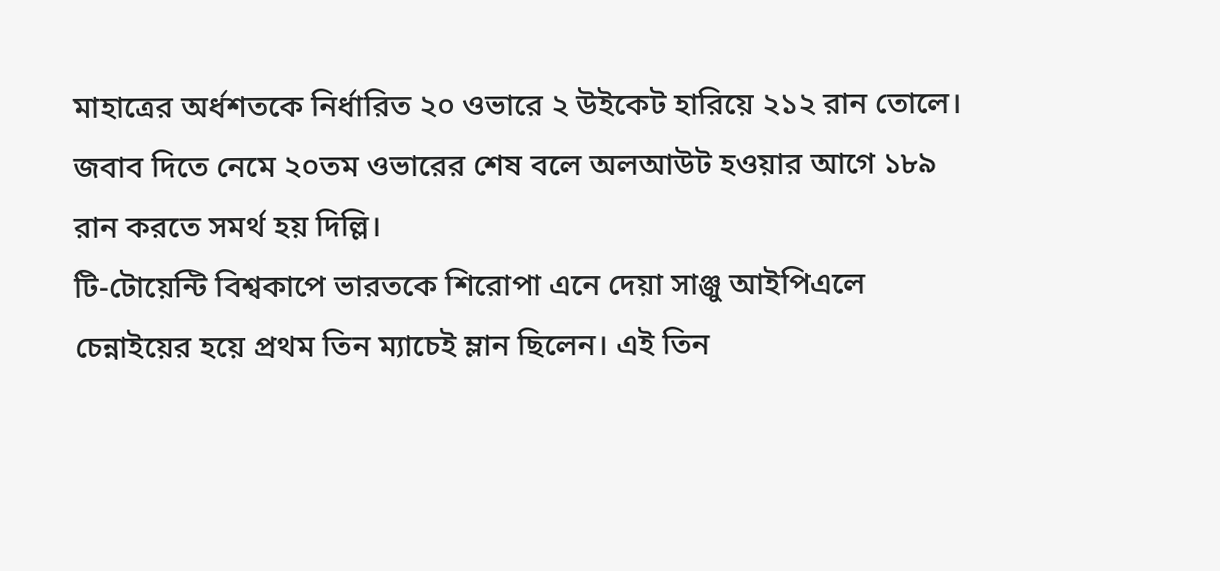মাহাত্রের অর্ধশতকে নির্ধারিত ২০ ওভারে ২ উইকেট হারিয়ে ২১২ রান তোলে।
জবাব দিতে নেমে ২০তম ওভারের শেষ বলে অলআউট হওয়ার আগে ১৮৯ রান করতে সমর্থ হয় দিল্লি।
টি-টোয়েন্টি বিশ্বকাপে ভারতকে শিরোপা এনে দেয়া সাঞ্জু আইপিএলে চেন্নাইয়ের হয়ে প্রথম তিন ম্যাচেই ম্লান ছিলেন। এই তিন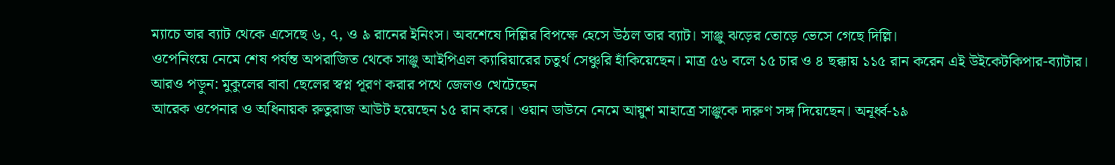ম্যাচে তার ব্যাট থেকে এসেছে ৬, ৭, ও ৯ রানের ইনিংস। অবশেষে দিল্লির বিপক্ষে হেসে উঠল তার ব্যাট। সাঞ্জু ঝড়ের তোড়ে ভেসে গেছে দিল্লি।
ওপেনিংয়ে নেমে শেষ পর্যন্ত অপরাজিত থেকে সাঞ্জু আইপিএল ক্যারিয়ারের চতুর্থ সেঞ্চুরি হাঁকিয়েছেন। মাত্র ৫৬ বলে ১৫ চার ও ৪ ছক্কায় ১১৫ রান করেন এই উইকেটকিপার-ব্যাটার।
আরও পড়ুন: মুকুলের বাবা ছেলের স্বপ্ন পূরণ করার পথে জেলও খেটেছেন
আরেক ওপেনার ও অধিনায়ক রুতুরাজ আউট হয়েছেন ১৫ রান করে। ওয়ান ডাউনে নেমে আয়ুশ মাহাত্রে সাঞ্জুকে দারুণ সঙ্গ দিয়েছেন। অনূর্ধ্ব-১৯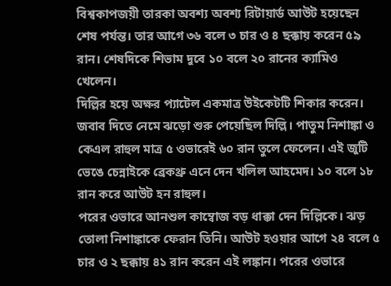বিশ্বকাপজয়ী তারকা অবশ্য অবশ্য রিটায়ার্ড আউট হয়েছেন শেষ পর্যন্ত। তার আগে ৩৬ বলে ৩ চার ও ৪ ছক্কায় করেন ৫৯ রান। শেষদিকে শিভাম দুবে ১০ বলে ২০ রানের ক্যামিও খেলেন।
দিল্লির হয়ে অক্ষর প্যাটেল একমাত্র উইকেটটি শিকার করেন।
জবাব দিতে নেমে ঝড়ো শুরু পেয়েছিল দিল্লি। পাতুম নিশাঙ্কা ও কেএল রাহুল মাত্র ৫ ওভারেই ৬০ রান তুলে ফেলেন। এই জুটি ভেঙে চেন্নাইকে ব্রেকথ্রু এনে দেন খলিল আহমেদ। ১০ বলে ১৮ রান করে আউট হন রাহুল।
পরের ওভারে আনশুল কাম্বোজ বড় ধাক্কা দেন দিল্লিকে। ঝড় তোলা নিশাঙ্কাকে ফেরান তিনি। আউট হওয়ার আগে ২৪ বলে ৫ চার ও ২ ছক্কায় ৪১ রান করেন এই লঙ্কান। পরের ওভারে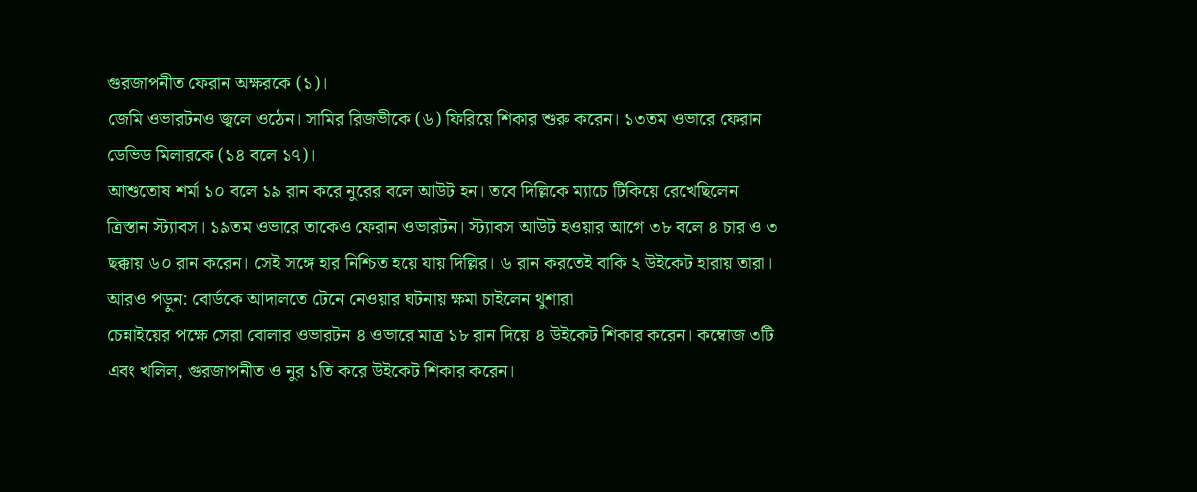গুরজাপনীত ফেরান অক্ষরকে (১)।
জেমি ওভারটনও জ্বলে ওঠেন। সামির রিজভীকে (৬) ফিরিয়ে শিকার শুরু করেন। ১৩তম ওভারে ফেরান ডেভিড মিলারকে (১৪ বলে ১৭)।
আশুতোষ শর্মা ১০ বলে ১৯ রান করে নুরের বলে আউট হন। তবে দিল্লিকে ম্যাচে টিকিয়ে রেখেছিলেন ত্রিস্তান স্ট্যাবস। ১৯তম ওভারে তাকেও ফেরান ওভারটন। স্ট্যাবস আউট হওয়ার আগে ৩৮ বলে ৪ চার ও ৩ ছক্কায় ৬০ রান করেন। সেই সঙ্গে হার নিশ্চিত হয়ে যায় দিল্লির। ৬ রান করতেই বাকি ২ উইকেট হারায় তারা।
আরও পড়ুন: বোর্ডকে আদালতে টেনে নেওয়ার ঘটনায় ক্ষমা চাইলেন থুশারা
চেন্নাইয়ের পক্ষে সেরা বোলার ওভারটন ৪ ওভারে মাত্র ১৮ রান দিয়ে ৪ উইকেট শিকার করেন। কম্বোজ ৩টি এবং খলিল, গুরজাপনীত ও নুর ১তি করে উইকেট শিকার করেন।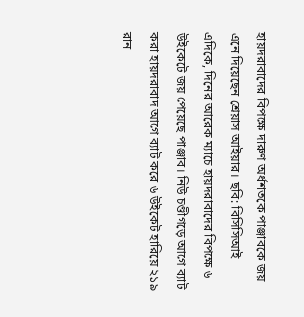হায়দরাবাদের বিপক্ষে দারুণ অর্ধশতকে পাঞ্জাবকে জয় এনে দিয়েছেন শ্রেয়াস আইয়ার। ছবি: বিসিসিআই
এদিকে, দিনের আরেক ম্যাচে হায়দরাবাদের বিপক্ষে ৬ উইকেটে জয় পেয়েছে পাঞ্জাব। নিউ চণ্ডীগড়ে আগে ব্যাট করা হায়দরাবাদ আগে ব্যাট করে ৬ উইকেট হারিয়ে ২১৯ রান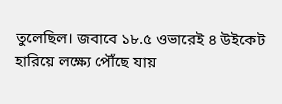তুলেছিল। জবাবে ১৮.৫ ওভারেই ৪ উইকেট হারিয়ে লক্ষ্যে পৌঁছে যায়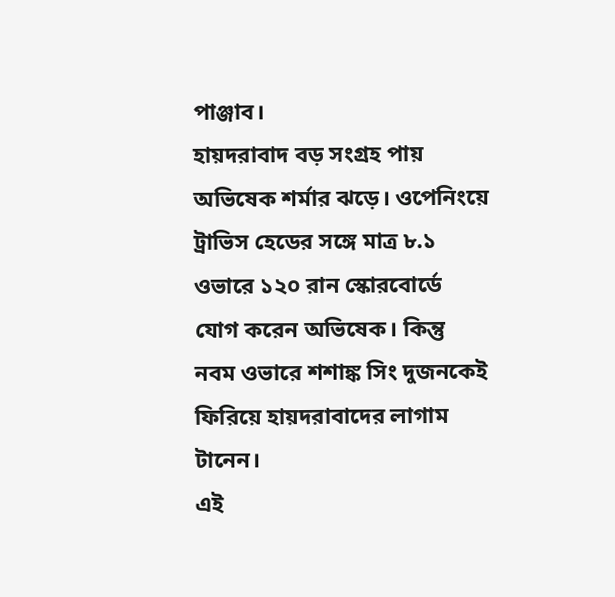পাঞ্জাব।
হায়দরাবাদ বড় সংগ্রহ পায় অভিষেক শর্মার ঝড়ে। ওপেনিংয়ে ট্রাভিস হেডের সঙ্গে মাত্র ৮.১ ওভারে ১২০ রান স্কোরবোর্ডে যোগ করেন অভিষেক। কিন্তু নবম ওভারে শশাঙ্ক সিং দুজনকেই ফিরিয়ে হায়দরাবাদের লাগাম টানেন।
এই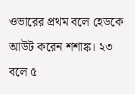ওভারের প্রথম বলে হেডকে আউট করেন শশাঙ্ক। ২৩ বলে ৫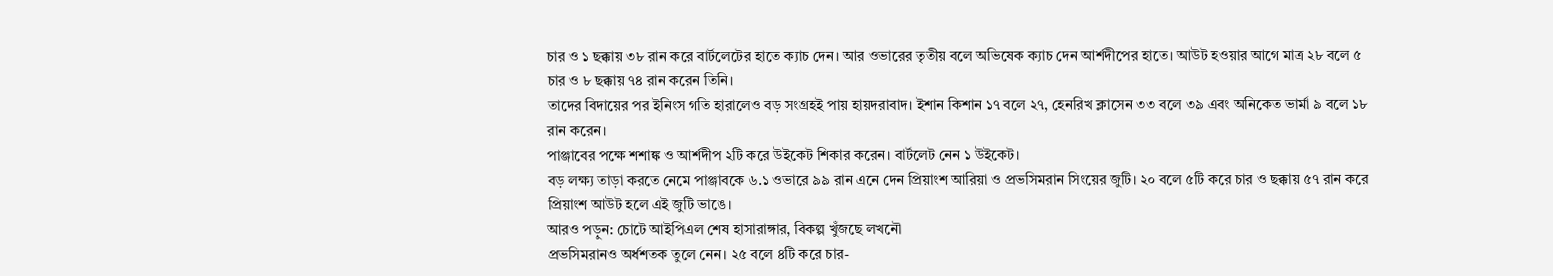চার ও ১ ছক্কায় ৩৮ রান করে বার্টলেটের হাতে ক্যাচ দেন। আর ওভারের তৃতীয় বলে অভিষেক ক্যাচ দেন আর্শদীপের হাতে। আউট হওয়ার আগে মাত্র ২৮ বলে ৫ চার ও ৮ ছক্কায় ৭৪ রান করেন তিনি।
তাদের বিদায়ের পর ইনিংস গতি হারালেও বড় সংগ্রহই পায় হায়দরাবাদ। ইশান কিশান ১৭ বলে ২৭, হেনরিখ ক্লাসেন ৩৩ বলে ৩৯ এবং অনিকেত ভার্মা ৯ বলে ১৮ রান করেন।
পাঞ্জাবের পক্ষে শশাঙ্ক ও আর্শদীপ ২টি করে উইকেট শিকার করেন। বার্টলেট নেন ১ উইকেট।
বড় লক্ষ্য তাড়া করতে নেমে পাঞ্জাবকে ৬.১ ওভারে ৯৯ রান এনে দেন প্রিয়াংশ আরিয়া ও প্রভসিমরান সিংয়ের জুটি। ২০ বলে ৫টি করে চার ও ছক্কায় ৫৭ রান করে প্রিয়াংশ আউট হলে এই জুটি ভাঙে।
আরও পড়ুন: চোটে আইপিএল শেষ হাসারাঙ্গার, বিকল্প খুঁজছে লখনৌ
প্রভসিমরানও অর্ধশতক তুলে নেন। ২৫ বলে ৪টি করে চার-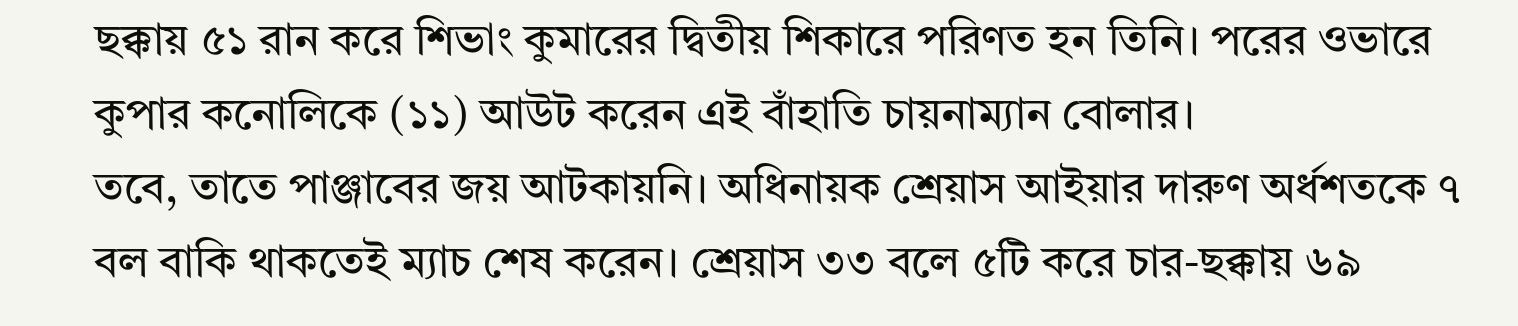ছক্কায় ৫১ রান করে শিভাং কুমারের দ্বিতীয় শিকারে পরিণত হন তিনি। পরের ওভারে কুপার কনোলিকে (১১) আউট করেন এই বাঁহাতি চায়নাম্যান বোলার।
তবে, তাতে পাঞ্জাবের জয় আটকায়নি। অধিনায়ক শ্রেয়াস আইয়ার দারুণ অর্ধশতকে ৭ বল বাকি থাকতেই ম্যাচ শেষ করেন। শ্রেয়াস ৩৩ বলে ৫টি করে চার-ছক্কায় ৬৯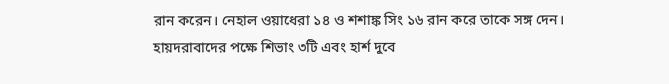রান করেন। নেহাল ওয়াধেরা ১৪ ও শশাঙ্ক সিং ১৬ রান করে তাকে সঙ্গ দেন।
হায়দরাবাদের পক্ষে শিভাং ৩টি এবং হার্শ দুবে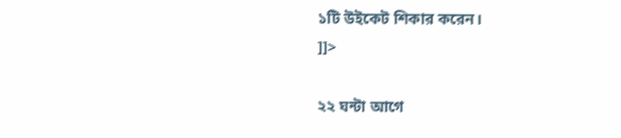১টি উইকেট শিকার করেন।
]]>

২২ ঘন্টা আগে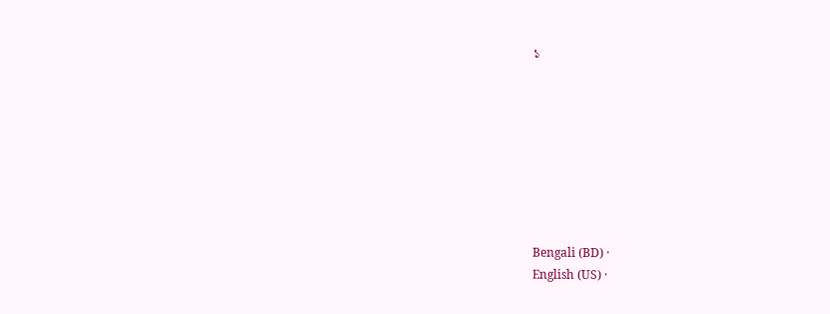১








Bengali (BD) ·
English (US) ·